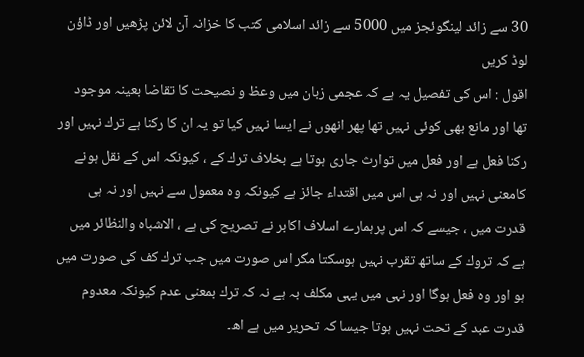30 سے زائد لینگوئجز میں 5000 سے زائد اسلامی کتب کا خزانہ آن لائن پڑھیں اور ڈاؤن لوڈ کریں
اقول : اس کی تفصیل یہ ہے کہ عجمی زبان میں وعظ و نصیحت کا تقاضا بعینہ موجود تھا اور مانع بھی کوئی نہیں تھا پھر انھوں نے ایسا نہیں کیا تو یہ ان کا رکنا ہے ترك نہیں اور رکنا فعل ہے اور فعل میں توارث جاری ہوتا ہے بخلاف ترك کے ، کیونکہ اس کے نقل ہونے کامعنی نہیں اور نہ ہی اس میں اقتداء جائز ہے کیونکہ وہ معمول سے نہیں اور نہ ہی قدرت میں ، جیسے کہ اس پرہمارے اسلاف اکابر نے تصریح کی ہے ، الاشباہ والنظائر میں ہے کہ تروك کے ساتھ تقرب نہیں ہوسکتا مگر اس صورت میں جب ترك کف کی صورت میں ہو اور وہ فعل ہوگا اور نہی میں یہی مکلف بہ ہے نہ کہ ترك بمعنی عدم کیونکہ معدوم قدرت عبد کے تحت نہیں ہوتا جیسا کہ تحریر میں ہے اھ۔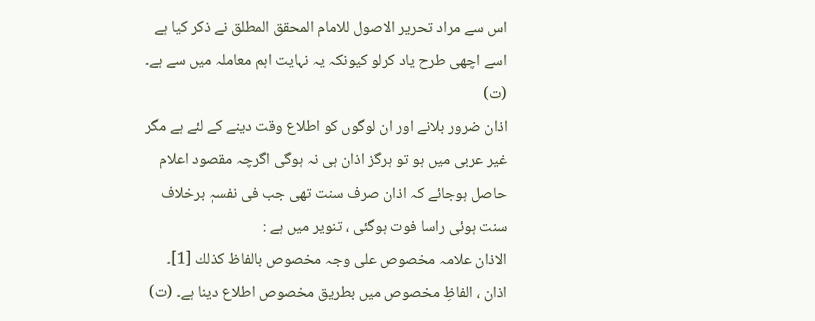اس سے مراد تحریر الاصول للامام المحقق المطلق نے ذکر کیا ہے اسے اچھی طرح یاد کرلو کیونکہ یہ نہایت اہم معاملہ میں سے ہے۔ (ت)
اذان ضرور بلانے اور ان لوگوں کو اطلاع وقت دینے کے لئے ہے مگر غیر عربی میں ہو تو ہرگز اذان ہی نہ ہوگی اگرچہ مقصود اعلام حاصل ہوجائے کہ اذان صرف سنت تھی جب فی نفسہٖ برخلاف سنت ہوئی راسا فوت ہوگئی ، تنویر میں ہے :
الاذان علامہ مخصوص علی وجہ مخصوص بالفاظ کذلك [1]۔
اذان ، الفاظِ مخصوص میں بطریق مخصوص اطلاع دینا ہے۔ (ت)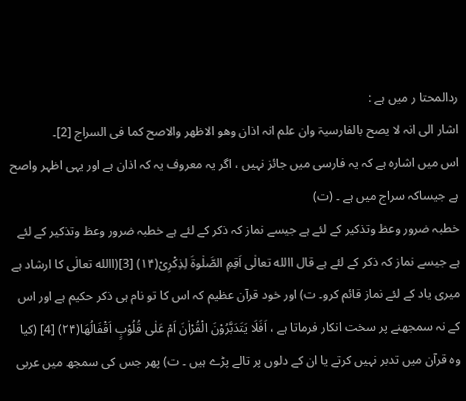ردالمحتا ر میں ہے :
اشار الی انہ لا یصح بالفارسیۃ وان علم انہ اذان وھو الاظھر والاصح کما فی السراج [2]۔
اس میں اشارہ ہے کہ یہ فارسی میں جائز نہیں ، اگر یہ معروف یہ کہ اذان ہے اور یہی اظہر واصح ہے جیساکہ سراج میں ہے ۔ (ت)
خطبہ ضرور وعظ وتذکیر کے لئے ہے جیسے نماز کہ ذکر کے لئے ہے خطبہ ضرور وعظ وتذکیر کے لئے ہے جیسے نماز کہ ذکر کے لئے ہے قال االله تعالٰی اَقِمِ الصَّلٰوةَ لِذِكْرِیْ(۱۴) [3](االله تعالٰی کا ارشاد ہے میری یاد کے لئے نماز قائم کرو۔ ت) اور خود قرآن عظیم کہ اس کا تو نام ہی ذکر حکیم ہے اور اس کے نہ سمجھنے پر سخت انکار فرماتا ہے ، اَفَلَا یَتَدَبَّرُوْنَ الْقُرْاٰنَ اَمْ عَلٰى قُلُوْبٍ اَقْفَالُهَا(۲۴) [4] (کیا وہ قرآن میں تدبر نہیں کرتے یا ان کے دلوں پر تالے پڑے ہیں ۔ ت) پھر جس کی سمجھ میں عربی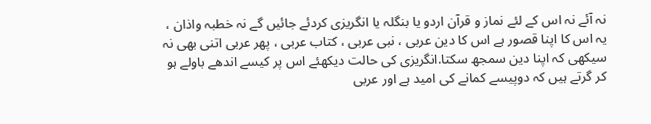نہ آئے نہ اس کے لئے نماز و قرآن اردو یا بنگلہ یا انگریزی کردئے جائیں گے نہ خطبہ واذان ، یہ اس کا اپنا قصور ہے اس کا دین عربی ، نبی عربی ، کتاب عربی ، پھر عربی اتنی بھی نہ سیکھی کہ اپنا دین سمجھ سکتا.انگریزی کی حالت دیکھئے اس پر کیسے اندھے باولے ہو کر گرتے ہیں کہ دوپیسے کمانے کی امید ہے اور عربی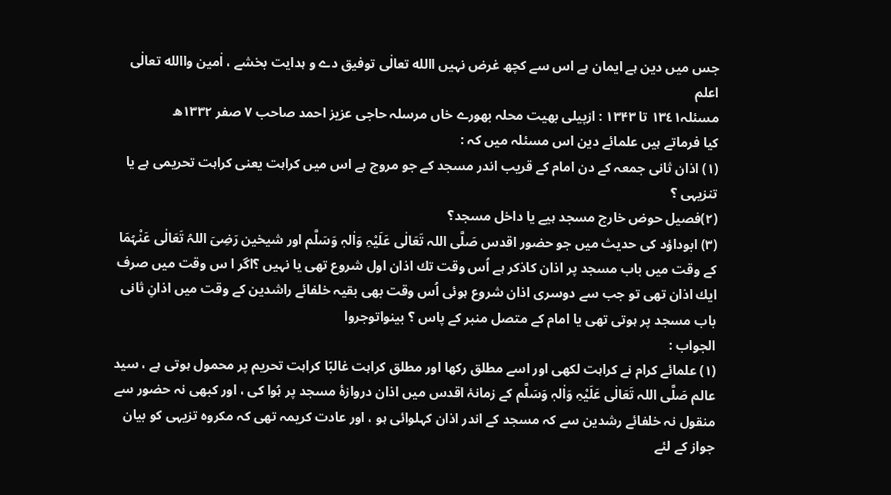جس میں دین ہے ایمان ہے اس سے کچھ غرض نہیں االله تعالٰی توفیق دے و ہدایت بخشے ، اٰمین واالله تعالٰی اعلم
مسئلہ١٣٤١ تا ۱۳۴۳ : ازپیلی بھیت محلہ بھورے خاں مرسلہ حاجی عزیز احمد صاحب ٧ صفر ١٣٣٢ھ
کیا فرماتے ہیں علمائے دین اس مسئلہ میں کہ :
(١) اذان ثانی جمعہ کے دن امام کے قریب اندر مسجد کے جو مروج ہے اس میں کراہت یعنی کراہت تحریمی ہے یا تنزیہی ؟
(٢)فصیل حوض خارج مسجد ہیے یا داخل مسجد؟
(٣) ابوداؤد کی حدیث میں جو حضور اقدس صَلَّی اللہ تَعَالٰی عَلَیْہِ وَاٰلہٖ وَسَلَّم اور شیخین رَضِیَ اللہُ تَعَالٰی عَنْہُمَا کے وقت میں باب مسجد پر اذان کاذکر ہے اُس وقت تك اذان اول شروع تھی یا نہیں ؟اگر ا س وقت میں صرف ایك اذان تھی تو جب سے دوسری اذان شروع ہوئی اُس وقت بھی بقیہ خلفائے راشدین کے وقت میں اذانِ ثانی باب مسجد پر ہوتی تھی یا امام کے متصل منبر کے پاس ؟ بینواتوجروا
الجواب :
(١) علمائے کرام نے کراہت لکھی اور اسے مطلق رکھا اور مطلق کراہت غالبًا کراہت تحریم پر محمول ہوتی ہے ، سید عالم صَلَّی اللہ تَعَالٰی عَلَیْہِ وَاٰلہٖ وَسَلَّم کے زمانۂ اقدس میں اذان دروازۂ مسجد پر ہُوا کی ، اور کبھی نہ حضور سے منقول نہ خلفائے رشدین سے کہ مسجد کے اندر اذان کہلوائی ہو ، اور عادت کریمہ تھی کہ مکروہ تزیہی کو بیان جواز کے لئے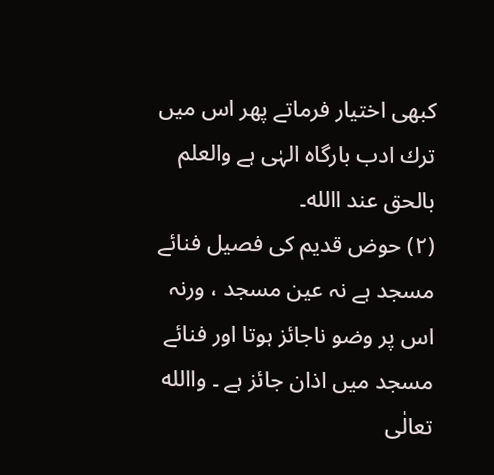کبھی اختیار فرماتے پھر اس میں ترك ادب بارگاہ الہٰی ہے والعلم بالحق عند االله۔
(٢) حوض قدیم کی فصیل فنائے مسجد ہے نہ عین مسجد ، ورنہ اس پر وضو ناجائز ہوتا اور فنائے مسجد میں اذان جائز ہے ۔ واالله تعالٰی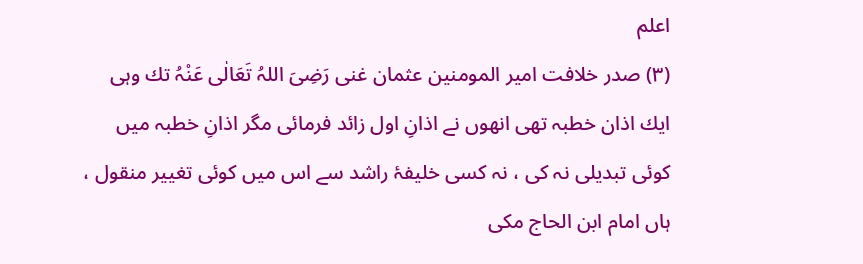اعلم
(٣) صدر خلافت امیر المومنین عثمان غنی رَضِیَ اللہُ تَعَالٰی عَنْہُ تك وہی ایك اذان خطبہ تھی انھوں نے اذانِ اول زائد فرمائی مگر اذانِ خطبہ میں کوئی تبدیلی نہ کی ، نہ کسی خلیفۂ راشد سے اس میں کوئی تغییر منقول ، ہاں امام ابن الحاج مکی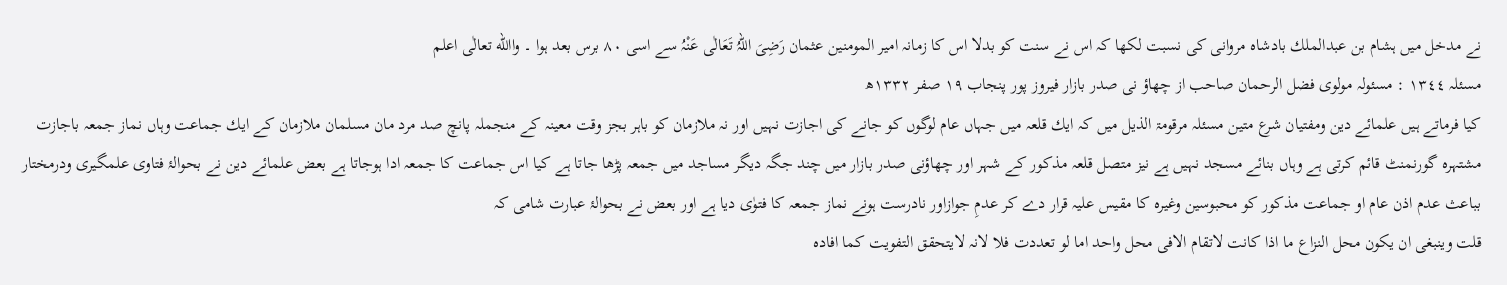نے مدخل میں ہشام بن عبدالملك بادشاہ مروانی کی نسبت لکھا کہ اس نے سنت کو بدلا اس کا زمانہ امیر المومنین عثمان رَضِیَ اللہُ تَعَالٰی عَنْہُ سے اسی ٨٠ برس بعد ہوا ۔ واالله تعالٰی اعلم
مسئلہ ١٣٤٤ : مسئولہ مولوی فضل الرحمان صاحب از چھاؤ نی صدر بازار فیروز پور پنجاب ١٩ صفر ١٣٣٢ھ
کیا فرماتے ہیں علمائے دین ومفتیان شرع متین مسئلہ مرقومۃ الذیل میں کہ ایك قلعہ میں جہاں عام لوگوں کو جانے کی اجازت نہیں اور نہ ملازمان کو باہر بجز وقت معینہ کے منجملہ پانچ صد مرد مان مسلمان ملازمان کے ایك جماعت وہاں نماز جمعہ باجازت مشتہرہ گورنمنٹ قائم کرتی ہے وہاں بنائے مسجد نہیں ہے نیز متصل قلعہ مذکور کے شہر اور چھاؤنی صدر بازار میں چند جگہ دیگر مساجد میں جمعہ پڑھا جاتا ہے کیا اس جماعت کا جمعہ ادا ہوجاتا ہے بعض علمائے دین نے بحوالۂ فتاوی علمگیری ودرمختار بباعث عدم اذن عام او جماعت مذکور کو محبوسین وغیرہ کا مقیس علیہ قرار دے کر عدمِ جوازاور نادرست ہونے نماز جمعہ کا فتوٰی دیا ہے اور بعض نے بحوالۂ عبارت شامی کہ
قلت وینبغی ان یکون محل النزاع ما اذا کانت لاتقام الافی محل واحد اما لو تعددت فلا لانہ لایتحقق التفویت کما افادہ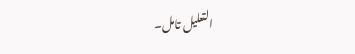التعلیل تامل۔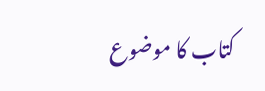کتاب کا موضوع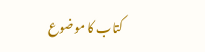کتاب کا موضوع